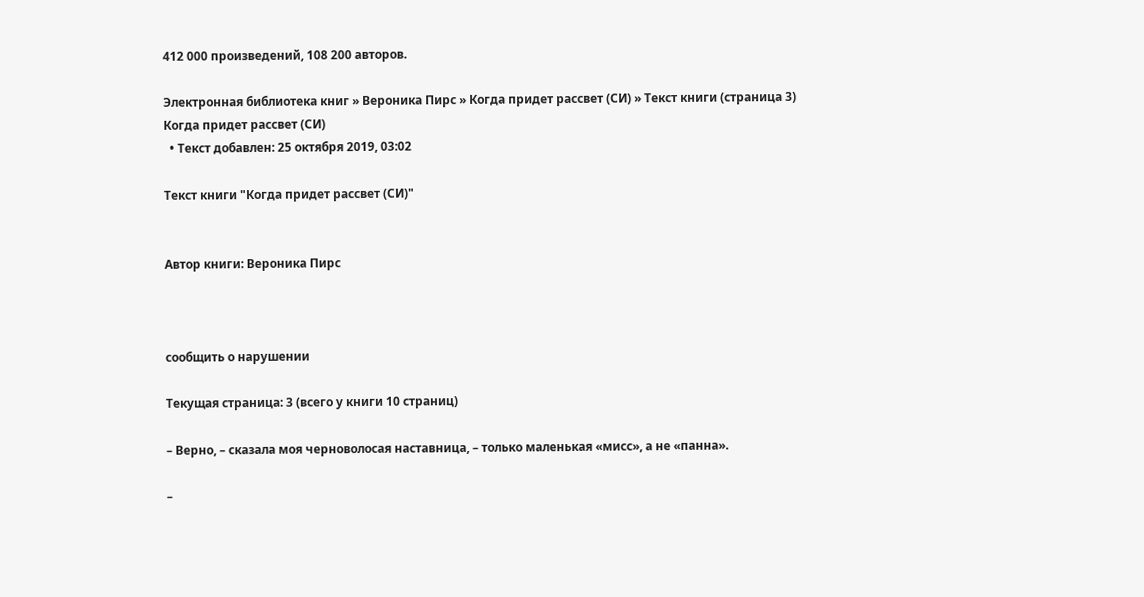412 000 произведений, 108 200 авторов.

Электронная библиотека книг » Вероника Пирс » Когда придет рассвет (СИ) » Текст книги (страница 3)
Когда придет рассвет (СИ)
  • Текст добавлен: 25 октября 2019, 03:02

Текст книги "Когда придет рассвет (СИ)"


Автор книги: Вероника Пирс



сообщить о нарушении

Текущая страница: 3 (всего у книги 10 страниц)

– Верно, – сказала моя черноволосая наставница, – только маленькая «мисс», а не «панна».

–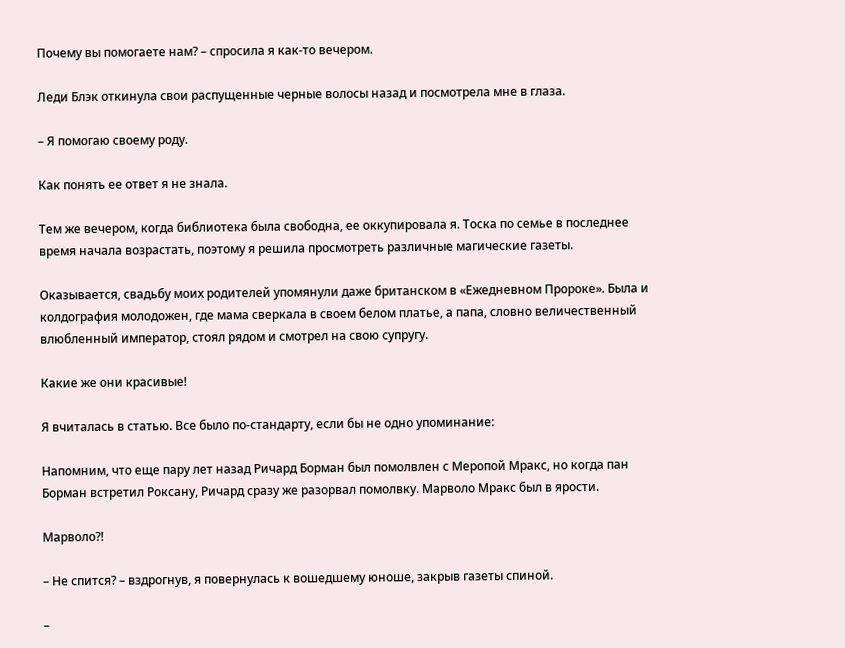Почему вы помогаете нам? – спросила я как-то вечером.

Леди Блэк откинула свои распущенные черные волосы назад и посмотрела мне в глаза.

– Я помогаю своему роду.

Как понять ее ответ я не знала.

Тем же вечером, когда библиотека была свободна, ее оккупировала я. Тоска по семье в последнее время начала возрастать, поэтому я решила просмотреть различные магические газеты.

Оказывается, свадьбу моих родителей упомянули даже британском в «Ежедневном Пророке». Была и колдография молодожен, где мама сверкала в своем белом платье, а папа, словно величественный влюбленный император, стоял рядом и смотрел на свою супругу.

Какие же они красивые!

Я вчиталась в статью. Все было по-стандарту, если бы не одно упоминание:

Напомним, что еще пару лет назад Ричард Борман был помолвлен с Меропой Мракс, но когда пан Борман встретил Роксану, Ричард сразу же разорвал помолвку. Марволо Мракс был в ярости.

Марволо?!

– Не спится? – вздрогнув, я повернулась к вошедшему юноше, закрыв газеты спиной.

–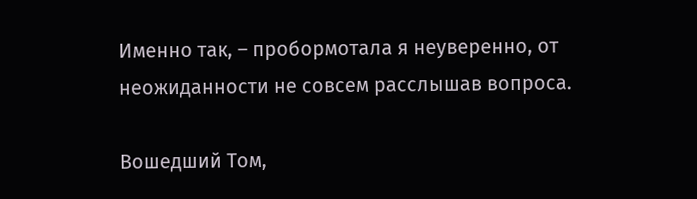Именно так, – пробормотала я неуверенно, от неожиданности не совсем расслышав вопроса.

Вошедший Том,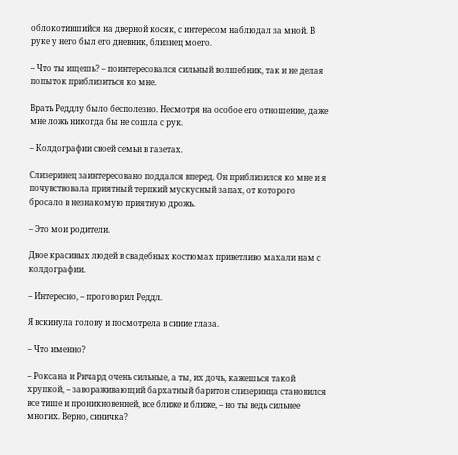облокотившийся на дверной косяк, с интересом наблюдал за мной. В руке у него был его дневник, близнец моего.

– Что ты ищешь? – поинтересовался сильный волшебник, так и не делая попыток приблизиться ко мне.

Врать Реддлу было бесполезно. Несмотря на особое его отношение, даже мне ложь никогда бы не сошла с рук.

– Колдографии своей семьи в газетах.

Слизеринец заинтересовано поддался вперед. Он приблизился ко мне и я почувствовала приятный терпкий мускусный запах, от которого бросало в незнакомую приятную дрожь.

– Это мои родители.

Двое красивых людей в свадебных костюмах приветливо махали нам с колдографии.

– Интересно, – проговорил Реддл.

Я вскинула голову и посмотрела в синие глаза.

– Что именно?

– Роксана и Ричард очень сильные, а ты, их дочь, кажешься такой хрупкой, – завораживающий бархатный баритон слизеринца становился все тише и проникновенней, все ближе и ближе, – но ты ведь сильнее многих. Верно, синичка?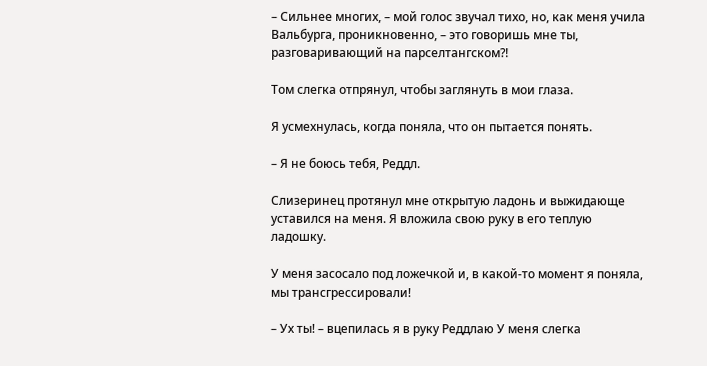– Сильнее многих, – мой голос звучал тихо, но, как меня учила Вальбурга, проникновенно, – это говоришь мне ты, разговаривающий на парселтангском?!

Том слегка отпрянул, чтобы заглянуть в мои глаза.

Я усмехнулась, когда поняла, что он пытается понять.

– Я не боюсь тебя, Реддл.

Слизеринец протянул мне открытую ладонь и выжидающе уставился на меня. Я вложила свою руку в его теплую ладошку.

У меня засосало под ложечкой и, в какой-то момент я поняла, мы трансгрессировали!

– Ух ты! – вцепилась я в руку Реддлаю У меня слегка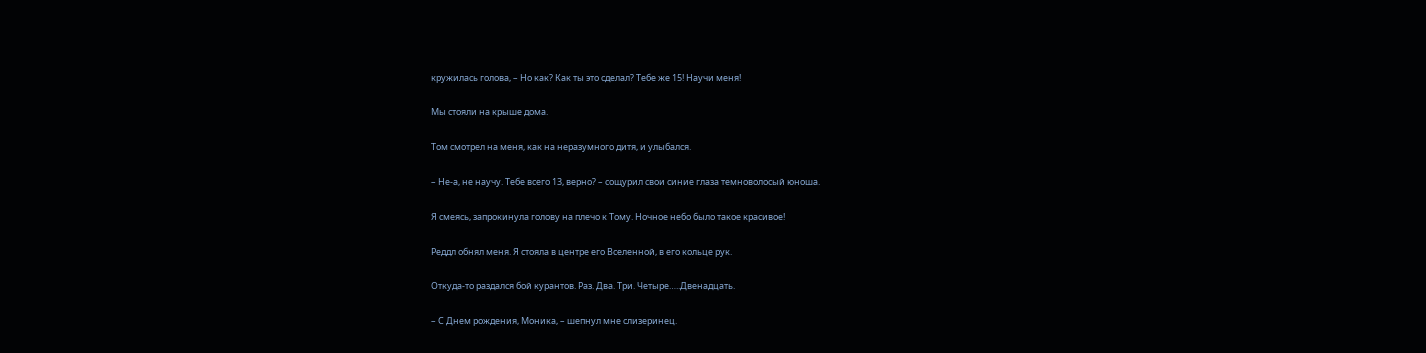кружилась голова, – Но как? Как ты это сделал? Тебе же 15! Научи меня!

Мы стояли на крыше дома.

Том смотрел на меня, как на неразумного дитя, и улыбался.

– Не-а, не научу. Тебе всего 13, верно? – сощурил свои синие глаза темноволосый юноша.

Я смеясь, запрокинула голову на плечо к Тому. Ночное небо было такое красивое!

Реддл обнял меня. Я стояла в центре его Вселенной, в его кольце рук.

Откуда-то раздался бой курантов. Раз. Два. Три. Четыре…..Двенадцать.

– С Днем рождения, Моника, – шепнул мне слизеринец.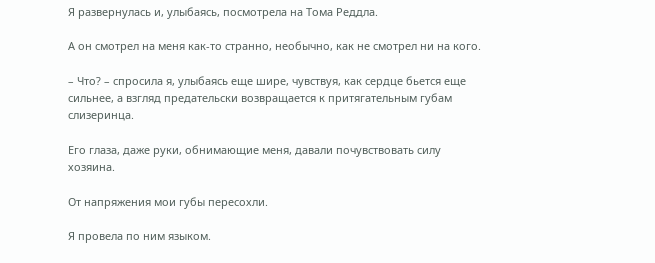Я развернулась и, улыбаясь, посмотрела на Тома Реддла.

А он смотрел на меня как-то странно, необычно, как не смотрел ни на кого.

– Что? – спросила я, улыбаясь еще шире, чувствуя, как сердце бьется еще сильнее, а взгляд предательски возвращается к притягательным губам слизеринца.

Его глаза, даже руки, обнимающие меня, давали почувствовать силу хозяина.

От напряжения мои губы пересохли.

Я провела по ним языком.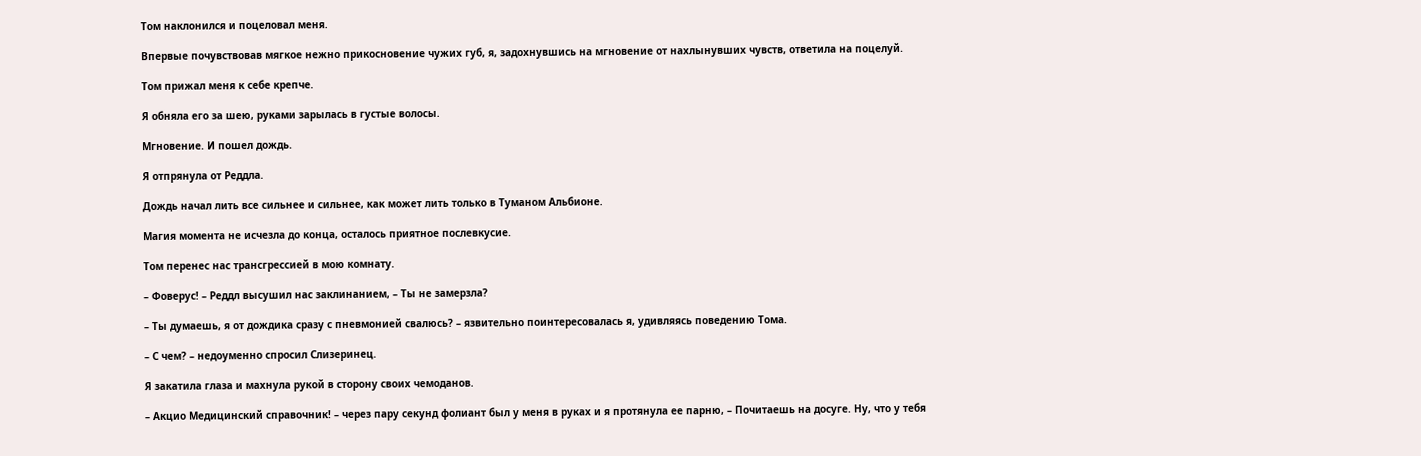Том наклонился и поцеловал меня.

Впервые почувствовав мягкое нежно прикосновение чужих губ, я, задохнувшись на мгновение от нахлынувших чувств, ответила на поцелуй.

Том прижал меня к себе крепче.

Я обняла его за шею, руками зарылась в густые волосы.

Мгновение. И пошел дождь.

Я отпрянула от Реддла.

Дождь начал лить все сильнее и сильнее, как может лить только в Туманом Альбионе.

Магия момента не исчезла до конца, осталось приятное послевкусие.

Том перенес нас трансгрессией в мою комнату.

– Фоверус! – Реддл высушил нас заклинанием, – Ты не замерзла?

– Ты думаешь, я от дождика сразу с пневмонией свалюсь? – язвительно поинтересовалась я, удивляясь поведению Тома.

– С чем? – недоуменно спросил Слизеринец.

Я закатила глаза и махнула рукой в сторону своих чемоданов.

– Акцио Медицинский справочник! – через пару секунд фолиант был у меня в руках и я протянула ее парню, – Почитаешь на досуге. Ну, что у тебя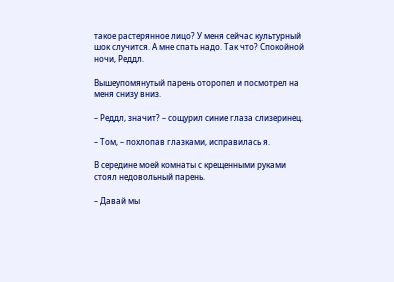такое растерянное лицо? У меня сейчас культурный шок случится. А мне спать надо. Так что? Спокойной ночи, Реддл.

Вышеупомянутый парень оторопел и посмотрел на меня снизу вниз.

– Реддл, значит? – сощурил синие глаза слизеринец.

– Том, – похлопав глазками, исправилась я.

В середине моей комнаты с крещенными руками стоял недовольный парень.

– Давай мы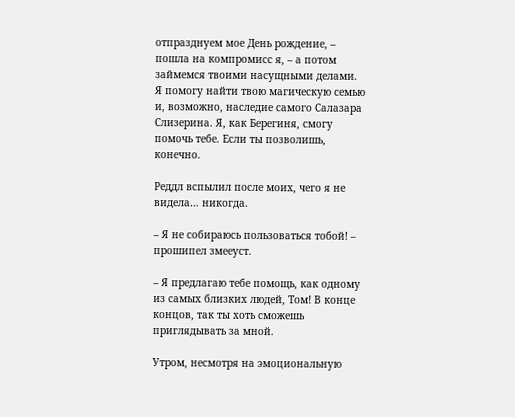отпразднуем мое День рождение, – пошла на компромисс я, – а потом займемся твоими насущными делами. Я помогу найти твою магическую семью и, возможно, наследие самого Салазара Слизерина. Я, как Берегиня, смогу помочь тебе. Если ты позволишь, конечно.

Реддл вспылил после моих, чего я не видела… никогда.

– Я не собираюсь пользоваться тобой! – прошипел змееуст.

– Я предлагаю тебе помощь, как одному из самых близких людей, Том! В конце концов, так ты хоть сможешь приглядывать за мной.

Утром, несмотря на эмоциональную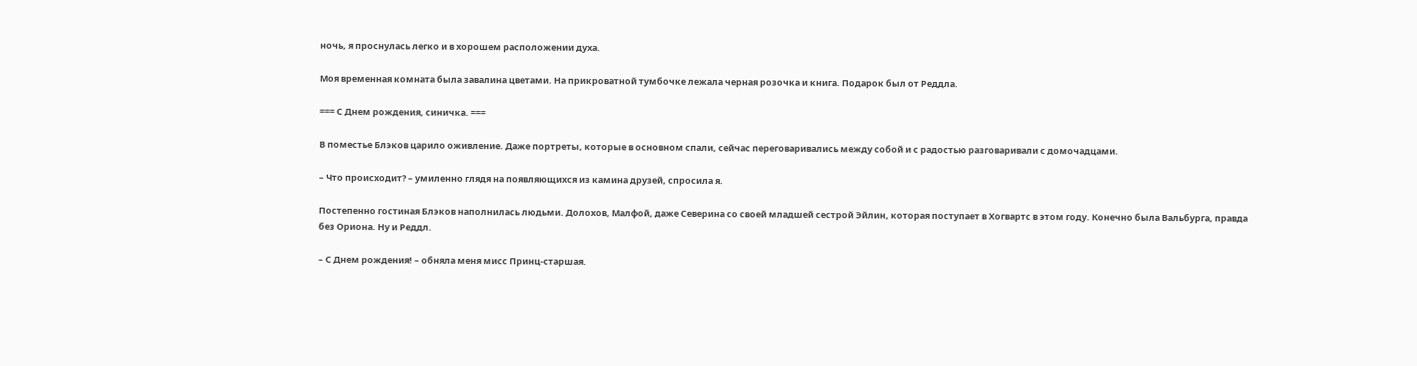ночь, я проснулась легко и в хорошем расположении духа.

Моя временная комната была завалина цветами. На прикроватной тумбочке лежала черная розочка и книга. Подарок был от Реддла.

=== С Днем рождения, синичка. ===

В поместье Блэков царило оживление. Даже портреты, которые в основном спали, сейчас переговаривались между собой и с радостью разговаривали с домочадцами.

– Что происходит? – умиленно глядя на появляющихся из камина друзей, спросила я.

Постепенно гостиная Блэков наполнилась людьми. Долохов, Малфой, даже Северина со своей младшей сестрой Эйлин, которая поступает в Хогвартс в этом году. Конечно была Вальбурга, правда без Ориона. Ну и Реддл.

– С Днем рождения! – обняла меня мисс Принц-старшая.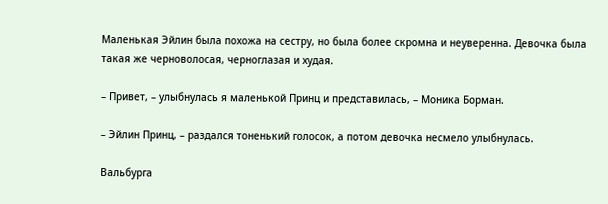Маленькая Эйлин была похожа на сестру, но была более скромна и неуверенна. Девочка была такая же черноволосая, черноглазая и худая.

– Привет, – улыбнулась я маленькой Принц и представилась, – Моника Борман.

– Эйлин Принц, – раздался тоненький голосок, а потом девочка несмело улыбнулась.

Вальбурга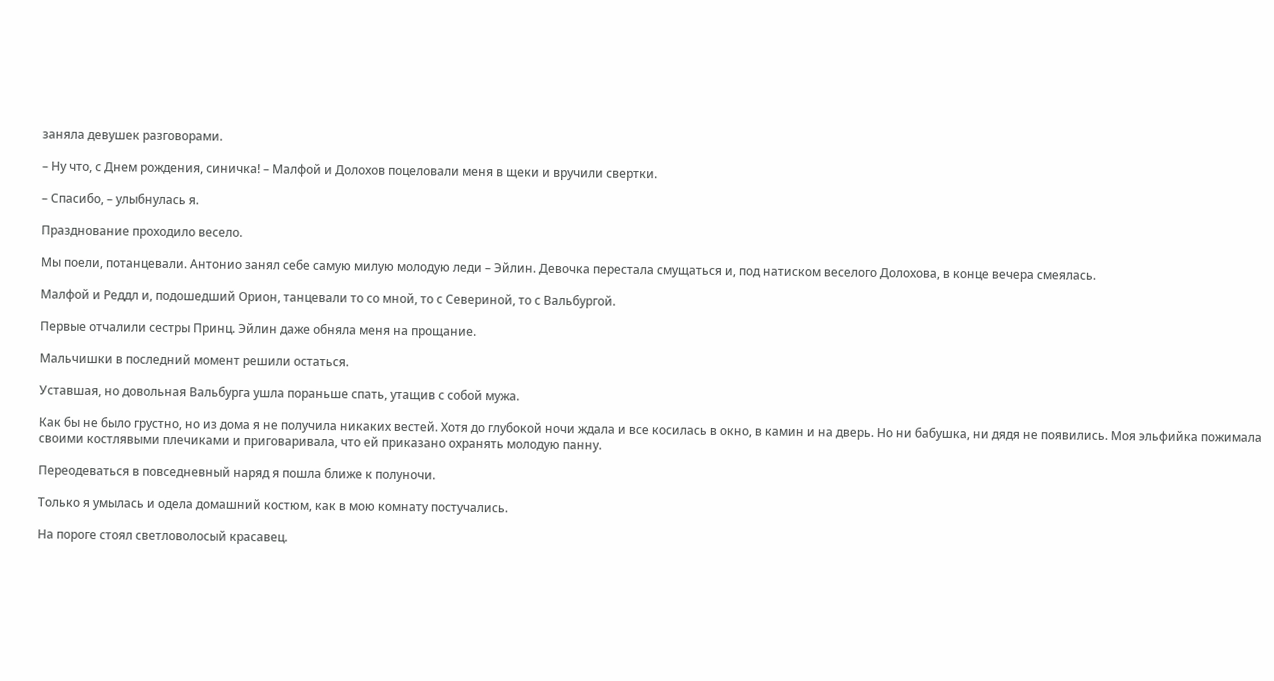заняла девушек разговорами.

– Ну что, с Днем рождения, синичка! – Малфой и Долохов поцеловали меня в щеки и вручили свертки.

– Спасибо, – улыбнулась я.

Празднование проходило весело.

Мы поели, потанцевали. Антонио занял себе самую милую молодую леди – Эйлин. Девочка перестала смущаться и, под натиском веселого Долохова, в конце вечера смеялась.

Малфой и Реддл и, подошедший Орион, танцевали то со мной, то с Севериной, то с Вальбургой.

Первые отчалили сестры Принц. Эйлин даже обняла меня на прощание.

Мальчишки в последний момент решили остаться.

Уставшая, но довольная Вальбурга ушла пораньше спать, утащив с собой мужа.

Как бы не было грустно, но из дома я не получила никаких вестей. Хотя до глубокой ночи ждала и все косилась в окно, в камин и на дверь. Но ни бабушка, ни дядя не появились. Моя эльфийка пожимала своими костлявыми плечиками и приговаривала, что ей приказано охранять молодую панну.

Переодеваться в повседневный наряд я пошла ближе к полуночи.

Только я умылась и одела домашний костюм, как в мою комнату постучались.

На пороге стоял светловолосый красавец.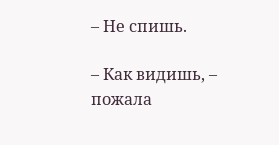– Не спишь.

– Как видишь, – пожала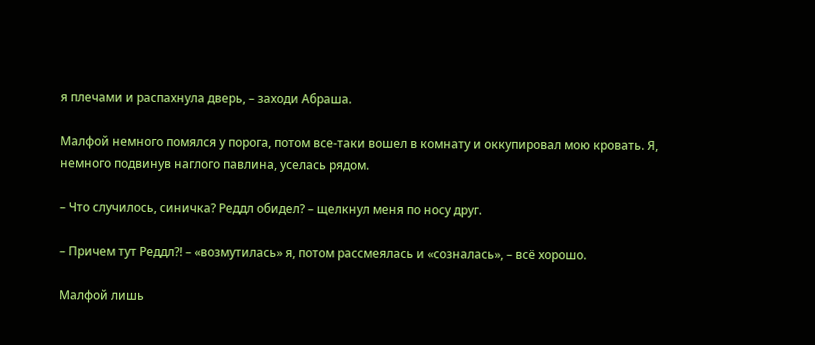я плечами и распахнула дверь, – заходи Абраша.

Малфой немного помялся у порога, потом все-таки вошел в комнату и оккупировал мою кровать. Я, немного подвинув наглого павлина, уселась рядом.

– Что случилось, синичка? Реддл обидел? – щелкнул меня по носу друг.

– Причем тут Реддл?! – «возмутилась» я, потом рассмеялась и «созналась», – всё хорошо.

Малфой лишь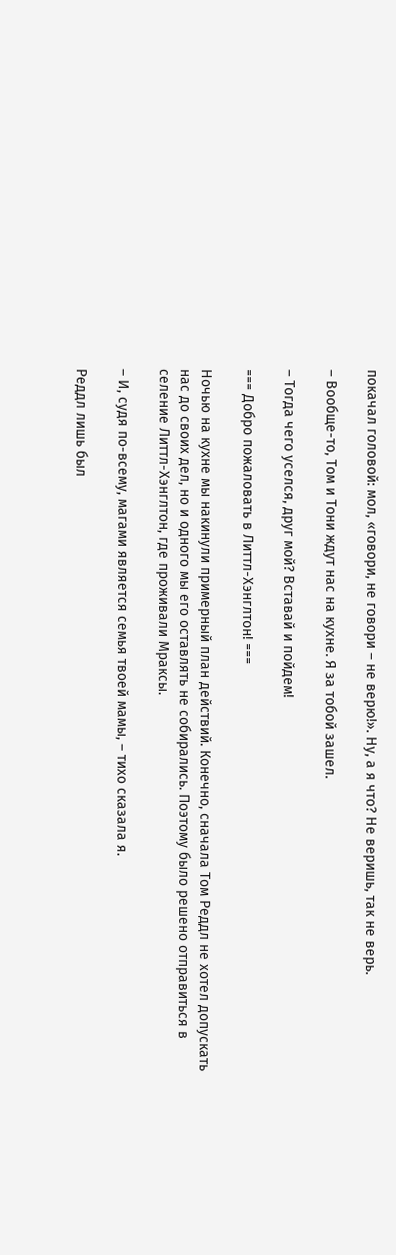покачал головой: мол, «говори, не говори – не верю!». Ну, а я что? Не веришь, так не верь.

– Вообще-то, Том и Тони ждут нас на кухне. Я за тобой зашел.

– Тогда чего уселся, друг мой? Вставай и пойдем!

=== Добро пожаловать в Литтл-Хэнглтон! ===

Ночью на кухне мы накинули примерный план действий. Конечно, сначала Том Реддл не хотел допускать нас до своих дел, но и одного мы его оставлять не собирались. Поэтому было решено отправиться в селение Литтл-Хэнглтон, где проживали Мраксы.

– И, судя по-всему, магами является семья твоей мамы, – тихо сказала я.

Реддл лишь был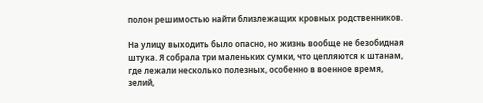полон решимостью найти близлежащих кровных родственников.

На улицу выходить было опасно, но жизнь вообще не безобидная штука. Я собрала три маленьких сумки, что цепляются к штанам, где лежали несколько полезных, особенно в военное время, зелий,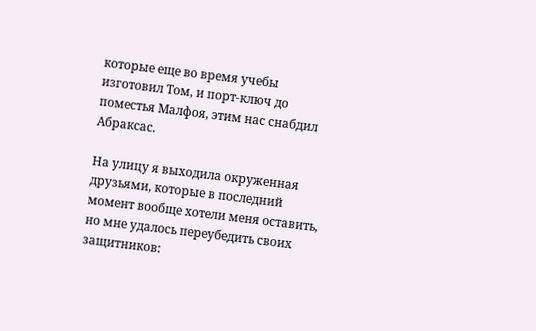которые еще во время учебы изготовил Том, и порт-ключ до поместья Малфоя, этим нас снабдил Абраксас.

На улицу я выходила окруженная друзьями, которые в последний момент вообще хотели меня оставить, но мне удалось переубедить своих защитников: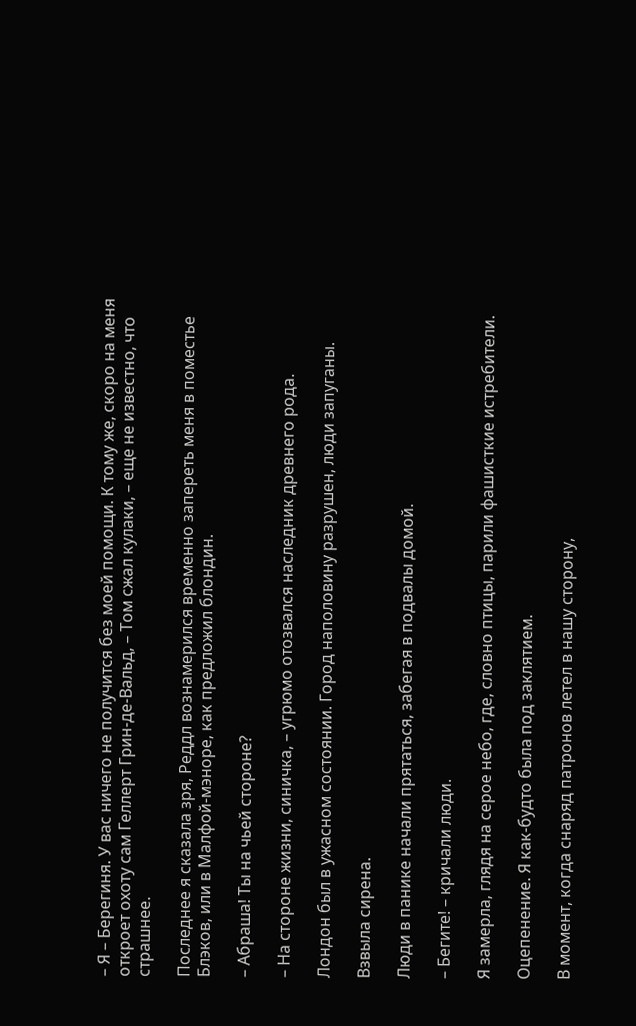– Я – Берегиня. У вас ничего не получится без моей помощи. К тому же, скоро на меня откроет охоту сам Геллерт Грин-де-Вальд, – Том сжал кулаки, – еще не известно, что страшнее.

Последнее я сказала зря, Реддл вознамерился временно запереть меня в поместье Блэков, или в Малфой-мэноре, как предложил блондин.

– Абраша! Ты на чьей стороне?

– На стороне жизни, синичка, – угрюмо отозвался наследник древнего рода.

Лондон был в ужасном состоянии. Город наполовину разрушен, люди запуганы.

Взвыла сирена.

Люди в панике начали прятаться, забегая в подвалы домой.

– Бегите! – кричали люди.

Я замерла, глядя на серое небо, где, словно птицы, парили фашисткие истребители.

Оцепенение. Я как-будто была под заклятием.

В момент, когда снаряд патронов летел в нашу сторону,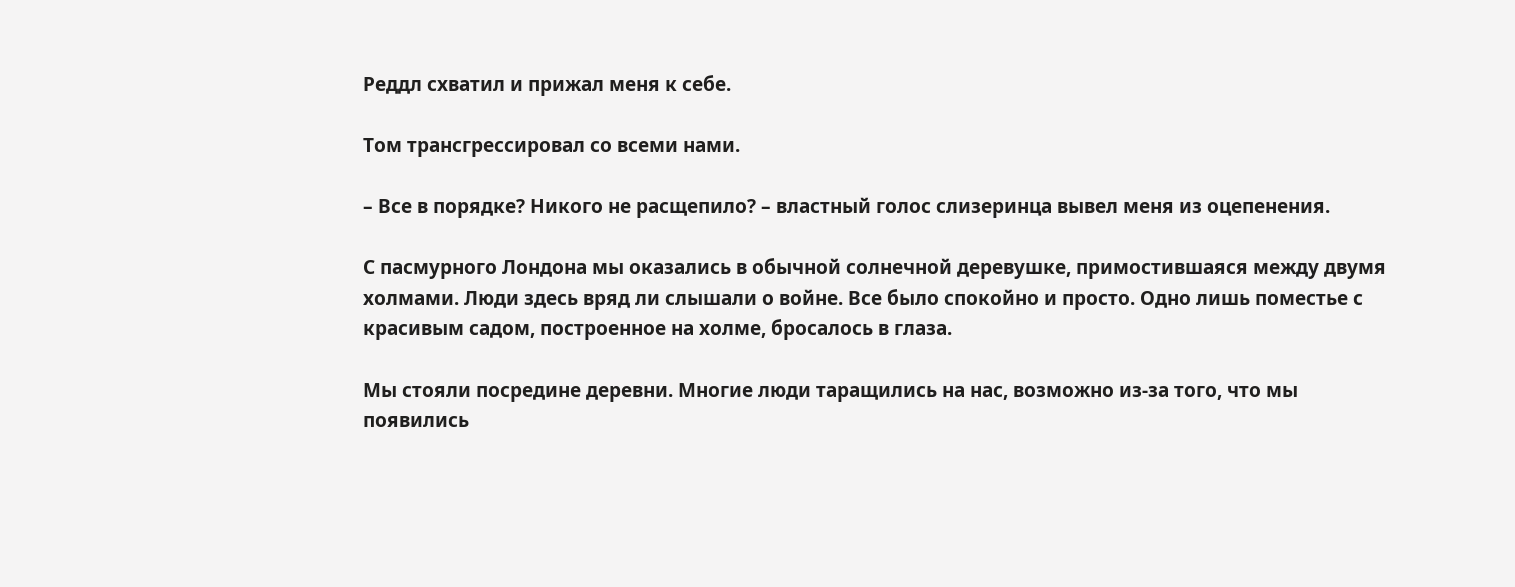Реддл схватил и прижал меня к себе.

Том трансгрессировал со всеми нами.

– Все в порядке? Никого не расщепило? – властный голос слизеринца вывел меня из оцепенения.

С пасмурного Лондона мы оказались в обычной солнечной деревушке, примостившаяся между двумя холмами. Люди здесь вряд ли слышали о войне. Все было спокойно и просто. Одно лишь поместье с красивым садом, построенное на холме, бросалось в глаза.

Мы стояли посредине деревни. Многие люди таращились на нас, возможно из-за того, что мы появились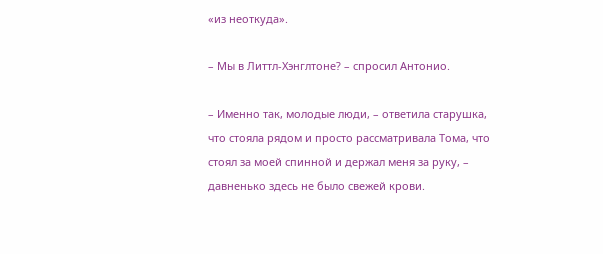«из неоткуда».

– Мы в Литтл-Хэнглтоне? – спросил Антонио.

– Именно так, молодые люди, – ответила старушка, что стояла рядом и просто рассматривала Тома, что стоял за моей спинной и держал меня за руку, – давненько здесь не было свежей крови.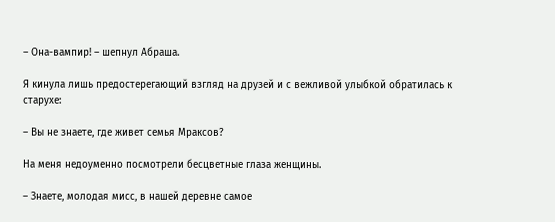– Она-вампир! – шепнул Абраша.

Я кинула лишь предостерегающий взгляд на друзей и с вежливой улыбкой обратилась к старухе:

– Вы не знаете, где живет семья Мраксов?

На меня недоуменно посмотрели бесцветные глаза женщины.

– Знаете, молодая мисс, в нашей деревне самое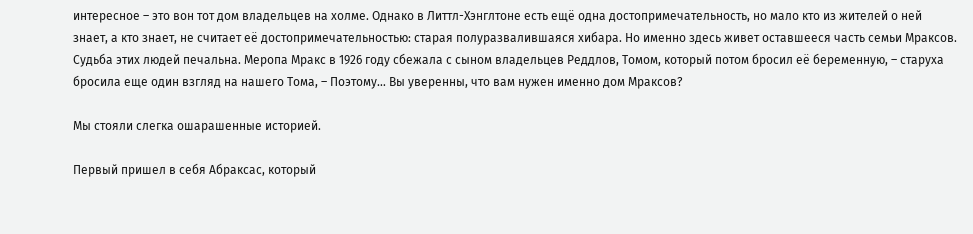интересное – это вон тот дом владельцев на холме. Однако в Литтл-Хэнглтоне есть ещё одна достопримечательность, но мало кто из жителей о ней знает, а кто знает, не считает её достопримечательностью: старая полуразвалившаяся хибара. Но именно здесь живет оставшееся часть семьи Мраксов. Судьба этих людей печальна. Меропа Мракс в 1926 году сбежала с сыном владельцев Реддлов, Томом, который потом бросил её беременную, – старуха бросила еще один взгляд на нашего Тома, – Поэтому… Вы уверенны, что вам нужен именно дом Мраксов?

Мы стояли слегка ошарашенные историей.

Первый пришел в себя Абраксас, который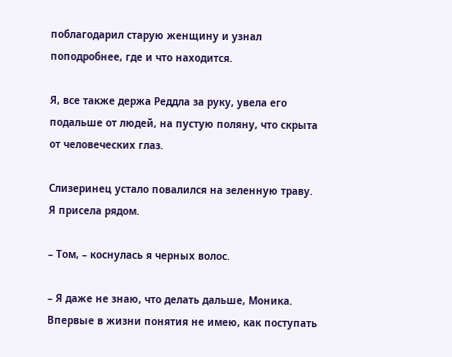поблагодарил старую женщину и узнал поподробнее, где и что находится.

Я, все также держа Реддла за руку, увела его подальше от людей, на пустую поляну, что скрыта от человеческих глаз.

Слизеринец устало повалился на зеленную траву. Я присела рядом.

– Том, – коснулась я черных волос.

– Я даже не знаю, что делать дальше, Моника. Впервые в жизни понятия не имею, как поступать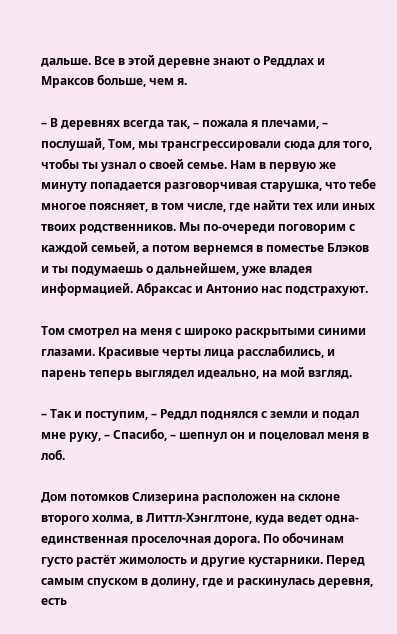дальше. Все в этой деревне знают о Реддлах и Мраксов больше, чем я.

– В деревнях всегда так, – пожала я плечами, – послушай, Том, мы трансгрессировали сюда для того, чтобы ты узнал о своей семье. Нам в первую же минуту попадается разговорчивая старушка, что тебе многое поясняет, в том числе, где найти тех или иных твоих родственников. Мы по-очереди поговорим с каждой семьей, а потом вернемся в поместье Блэков и ты подумаешь о дальнейшем, уже владея информацией. Абраксас и Антонио нас подстрахуют.

Том смотрел на меня с широко раскрытыми синими глазами. Красивые черты лица расслабились, и парень теперь выглядел идеально, на мой взгляд.

– Так и поступим, – Реддл поднялся с земли и подал мне руку, – Спасибо, – шепнул он и поцеловал меня в лоб.

Дом потомков Слизерина расположен на склоне второго холма, в Литтл-Хэнглтоне, куда ведет одна-единственная проселочная дорога. По обочинам густо растёт жимолость и другие кустарники. Перед самым спуском в долину, где и раскинулась деревня, есть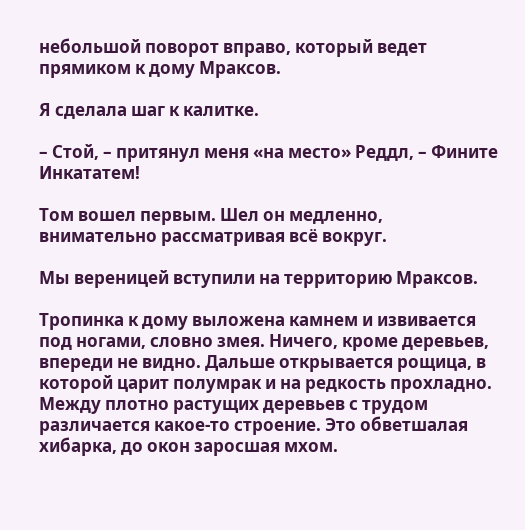небольшой поворот вправо, который ведет прямиком к дому Мраксов.

Я сделала шаг к калитке.

– Стой, – притянул меня «на место» Реддл, – Фините Инкататем!

Том вошел первым. Шел он медленно, внимательно рассматривая всё вокруг.

Мы вереницей вступили на территорию Мраксов.

Тропинка к дому выложена камнем и извивается под ногами, словно змея. Ничего, кроме деревьев, впереди не видно. Дальше открывается рощица, в которой царит полумрак и на редкость прохладно. Между плотно растущих деревьев с трудом различается какое-то строение. Это обветшалая хибарка, до окон заросшая мхом.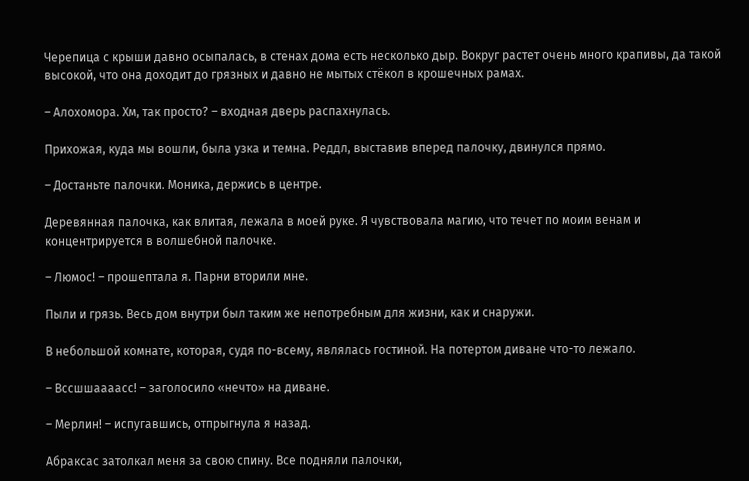Черепица с крыши давно осыпалась, в стенах дома есть несколько дыр. Вокруг растет очень много крапивы, да такой высокой, что она доходит до грязных и давно не мытых стёкол в крошечных рамах.

– Алохомора. Хм, так просто? – входная дверь распахнулась.

Прихожая, куда мы вошли, была узка и темна. Реддл, выставив вперед палочку, двинулся прямо.

– Достаньте палочки. Моника, держись в центре.

Деревянная палочка, как влитая, лежала в моей руке. Я чувствовала магию, что течет по моим венам и концентрируется в волшебной палочке.

– Люмос! – прошептала я. Парни вторили мне.

Пыли и грязь. Весь дом внутри был таким же непотребным для жизни, как и снаружи.

В небольшой комнате, которая, судя по-всему, являлась гостиной. На потертом диване что-то лежало.

– Вссшшаааасс! – заголосило «нечто» на диване.

– Мерлин! – испугавшись, отпрыгнула я назад.

Абраксас затолкал меня за свою спину. Все подняли палочки,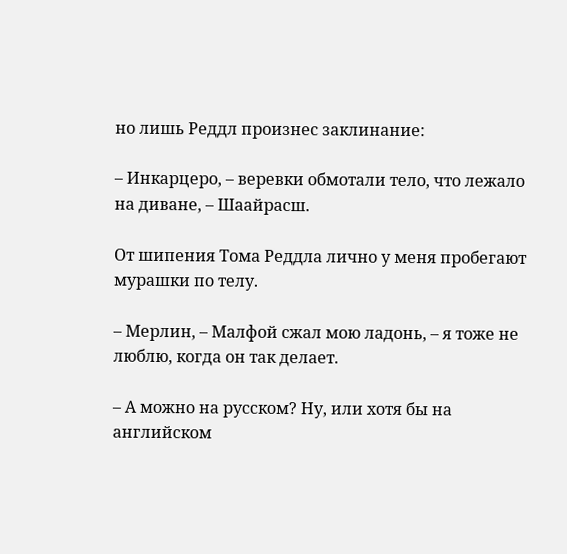но лишь Реддл произнес заклинание:

– Инкарцеро, – веревки обмотали тело, что лежало на диване, – Шаайрасш.

От шипения Тома Реддла лично у меня пробегают мурашки по телу.

– Мерлин, – Малфой сжал мою ладонь, – я тоже не люблю, когда он так делает.

– А можно на русском? Ну, или хотя бы на английском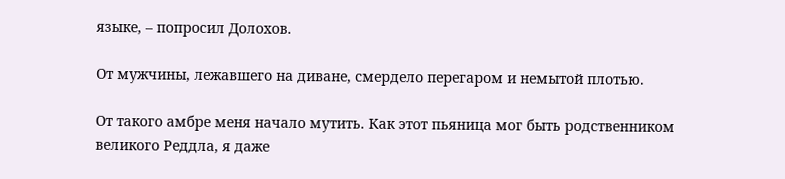языке, – попросил Долохов.

От мужчины, лежавшего на диване, смердело перегаром и немытой плотью.

От такого амбре меня начало мутить. Как этот пьяница мог быть родственником великого Реддла, я даже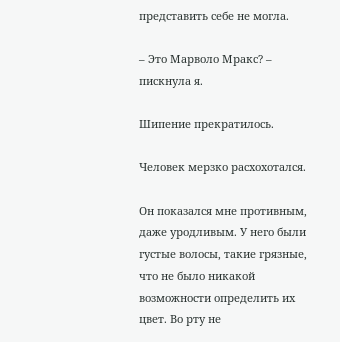представить себе не могла.

– Это Марволо Мракс? – пискнула я.

Шипение прекратилось.

Человек мерзко расхохотался.

Он показался мне противным, даже уродливым. У него были густые волосы, такие грязные, что не было никакой возможности определить их цвет. Во рту не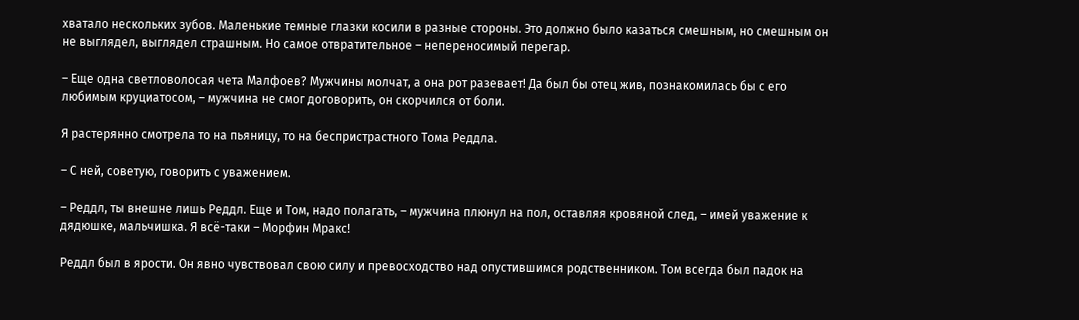хватало нескольких зубов. Маленькие темные глазки косили в разные стороны. Это должно было казаться смешным, но смешным он не выглядел, выглядел страшным. Но самое отвратительное – непереносимый перегар.

– Еще одна светловолосая чета Малфоев? Мужчины молчат, а она рот разевает! Да был бы отец жив, познакомилась бы с его любимым круциатосом, – мужчина не смог договорить, он скорчился от боли.

Я растерянно смотрела то на пьяницу, то на беспристрастного Тома Реддла.

– С ней, советую, говорить с уважением.

– Реддл, ты внешне лишь Реддл. Еще и Том, надо полагать, – мужчина плюнул на пол, оставляя кровяной след, – имей уважение к дядюшке, мальчишка. Я всё-таки – Морфин Мракс!

Реддл был в ярости. Он явно чувствовал свою силу и превосходство над опустившимся родственником. Том всегда был падок на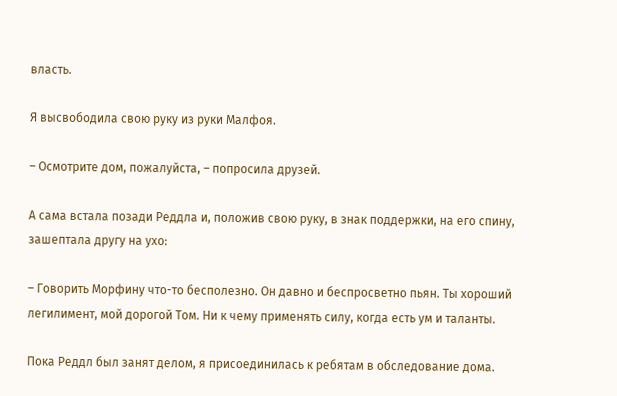власть.

Я высвободила свою руку из руки Малфоя.

– Осмотрите дом, пожалуйста, – попросила друзей.

А сама встала позади Реддла и, положив свою руку, в знак поддержки, на его спину, зашептала другу на ухо:

– Говорить Морфину что-то бесполезно. Он давно и беспросветно пьян. Ты хороший легилимент, мой дорогой Том. Ни к чему применять силу, когда есть ум и таланты.

Пока Реддл был занят делом, я присоединилась к ребятам в обследование дома.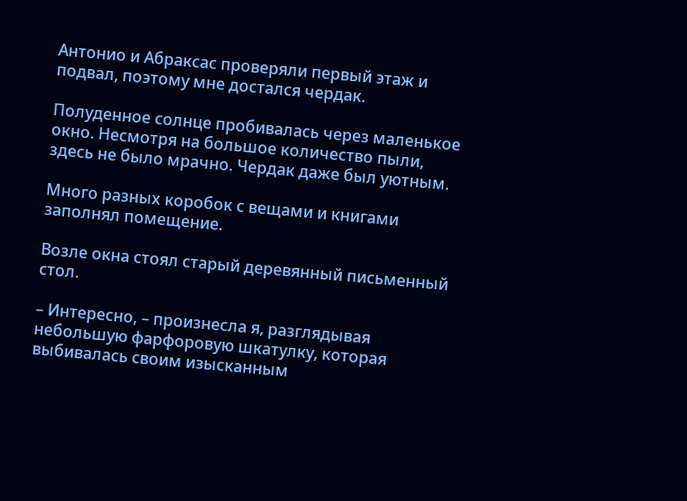Антонио и Абраксас проверяли первый этаж и подвал, поэтому мне достался чердак.

Полуденное солнце пробивалась через маленькое окно. Несмотря на большое количество пыли, здесь не было мрачно. Чердак даже был уютным.

Много разных коробок с вещами и книгами заполнял помещение.

Возле окна стоял старый деревянный письменный стол.

– Интересно, – произнесла я, разглядывая небольшую фарфоровую шкатулку, которая выбивалась своим изысканным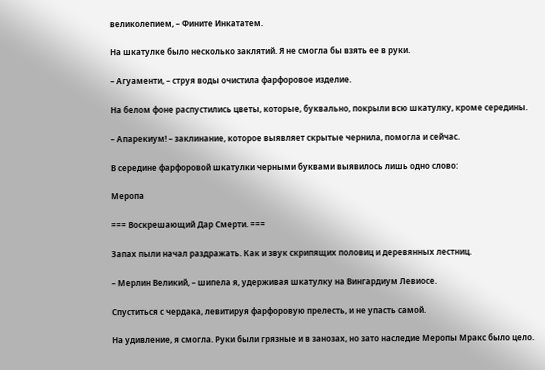великолепием, – Фините Инкататем.

На шкатулке было несколько заклятий. Я не смогла бы взять ее в руки.

– Агуаменти, – струя воды очистила фарфоровое изделие.

На белом фоне распустились цветы, которые, буквально, покрыли всю шкатулку, кроме середины.

– Апарекиум! – заклинание, которое выявляет скрытые чернила, помогла и сейчас.

В середине фарфоровой шкатулки черными буквами выявилось лишь одно слово:

Меропа

=== Воскрешающий Дар Смерти. ===

Запах пыли начал раздражать. Как и звук скрипящих половиц и деревянных лестниц.

– Мерлин Великий, – шипела я, удерживая шкатулку на Вингардиум Левиосе.

Спуститься с чердака, левитируя фарфоровую прелесть, и не упасть самой.

На удивление, я смогла. Руки были грязные и в занозах, но зато наследие Меропы Мракс было цело.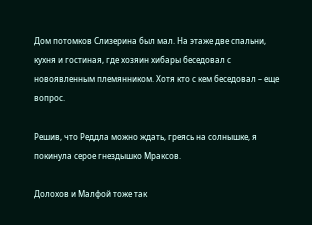Дом потомков Слизерина был мал. На этаже две спальни, кухня и гостиная, где хозяин хибары беседовал с новоявленным племянником. Хотя кто с кем беседовал – еще вопрос.

Решив, что Реддла можно ждать, греясь на солнышке, я покинула серое гнездышко Мраксов.

Долохов и Малфой тоже так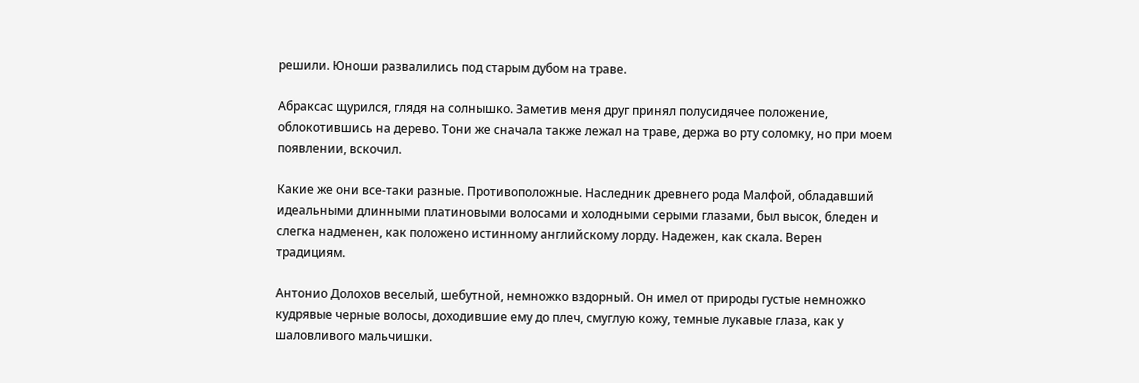решили. Юноши развалились под старым дубом на траве.

Абраксас щурился, глядя на солнышко. Заметив меня друг принял полусидячее положение, облокотившись на дерево. Тони же сначала также лежал на траве, держа во рту соломку, но при моем появлении, вскочил.

Какие же они все-таки разные. Противоположные. Наследник древнего рода Малфой, обладавший идеальными длинными платиновыми волосами и холодными серыми глазами, был высок, бледен и слегка надменен, как положено истинному английскому лорду. Надежен, как скала. Верен традициям.

Антонио Долохов веселый, шебутной, немножко вздорный. Он имел от природы густые немножко кудрявые черные волосы, доходившие ему до плеч, смуглую кожу, темные лукавые глаза, как у шаловливого мальчишки.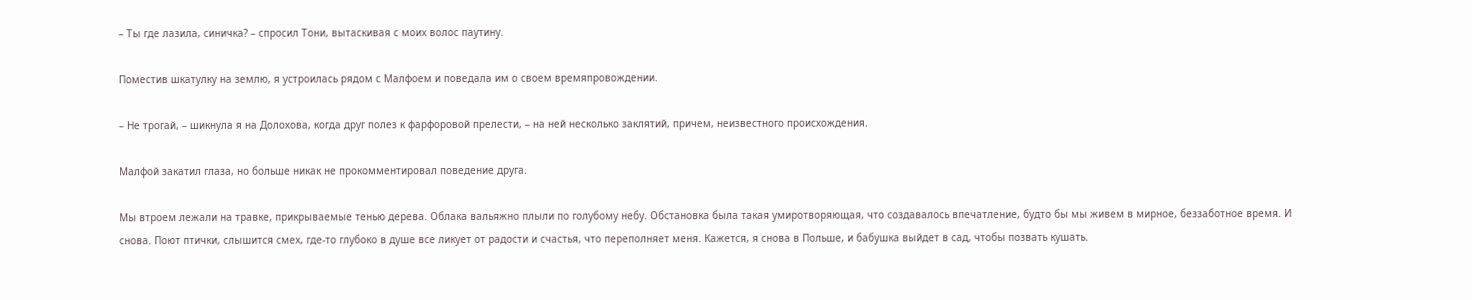– Ты где лазила, синичка? – спросил Тони, вытаскивая с моих волос паутину.

Поместив шкатулку на землю, я устроилась рядом с Малфоем и поведала им о своем времяпровождении.

– Не трогай, – шикнула я на Долохова, когда друг полез к фарфоровой прелести, – на ней несколько заклятий, причем, неизвестного происхождения.

Малфой закатил глаза, но больше никак не прокомментировал поведение друга.

Мы втроем лежали на травке, прикрываемые тенью дерева. Облака вальяжно плыли по голубому небу. Обстановка была такая умиротворяющая, что создавалось впечатление, будто бы мы живем в мирное, беззаботное время. И снова. Поют птички, слышится смех, где-то глубоко в душе все ликует от радости и счастья, что переполняет меня. Кажется, я снова в Польше, и бабушка выйдет в сад, чтобы позвать кушать.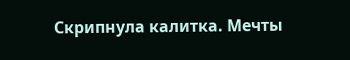Скрипнула калитка. Мечты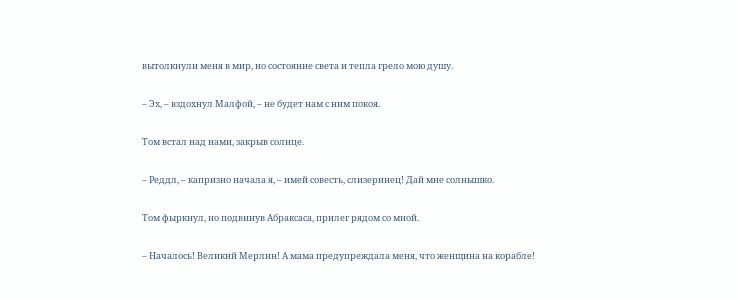вытолкнули меня в мир, но состояние света и тепла грело мою душу.

– Эх, – вздохнул Малфой, – не будет нам с ним покоя.

Том встал над нами, закрыв солнце.

– Реддл, – капризно начала я, – имей совесть, слизеринец! Дай мне солнышко.

Том фыркнул, но подвинув Абраксаса, прилег рядом со мной.

– Началось! Великий Мерлин! А мама предупреждала меня, что женщина на корабле!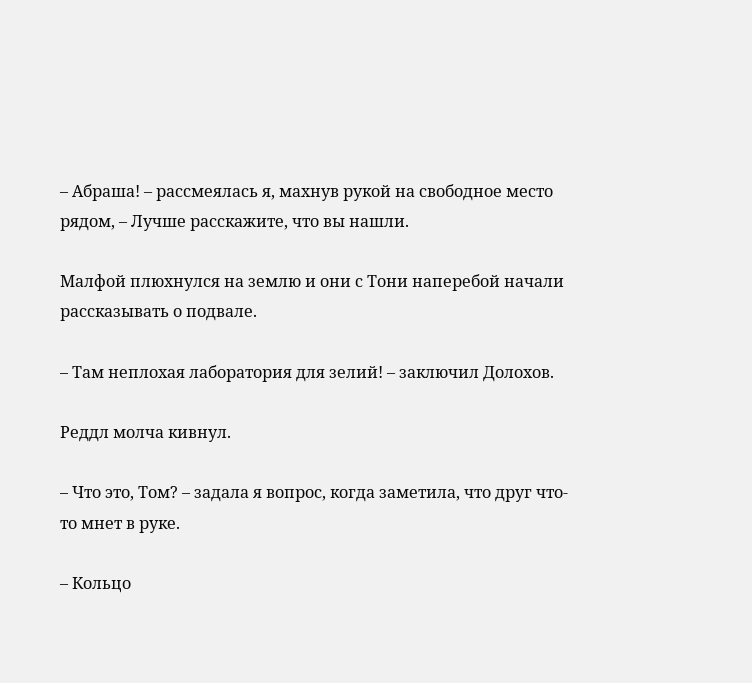– Абраша! – рассмеялась я, махнув рукой на свободное место рядом, – Лучше расскажите, что вы нашли.

Малфой плюхнулся на землю и они с Тони наперебой начали рассказывать о подвале.

– Там неплохая лаборатория для зелий! – заключил Долохов.

Реддл молча кивнул.

– Что это, Том? – задала я вопрос, когда заметила, что друг что-то мнет в руке.

– Кольцо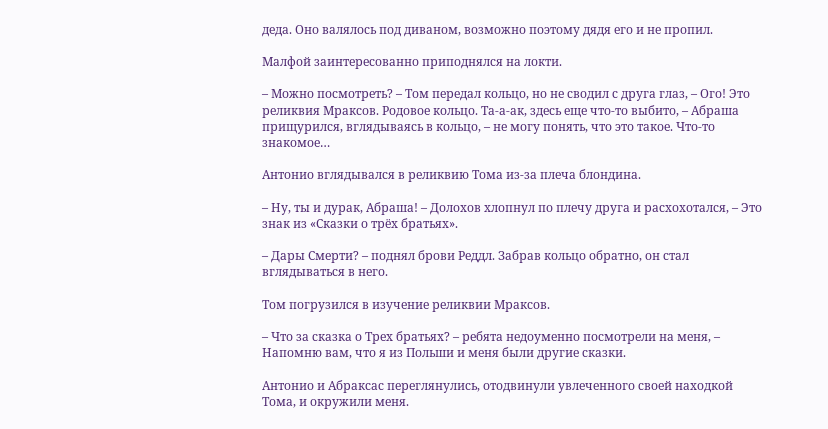деда. Оно валялось под диваном, возможно поэтому дядя его и не пропил.

Малфой заинтересованно приподнялся на локти.

– Можно посмотреть? – Том передал кольцо, но не сводил с друга глаз, – Ого! Это реликвия Мраксов. Родовое кольцо. Та-а-ак, здесь еще что-то выбито, – Абраша прищурился, вглядываясь в кольцо, – не могу понять, что это такое. Что-то знакомое…

Антонио вглядывался в реликвию Тома из-за плеча блондина.

– Ну, ты и дурак, Абраша! – Долохов хлопнул по плечу друга и расхохотался, – Это знак из «Сказки о трёх братьях».

– Дары Смерти? – поднял брови Реддл. Забрав кольцо обратно, он стал вглядываться в него.

Том погрузился в изучение реликвии Мраксов.

– Что за сказка о Трех братьях? – ребята недоуменно посмотрели на меня, – Напомню вам, что я из Польши и меня были другие сказки.

Антонио и Абраксас переглянулись, отодвинули увлеченного своей находкой Тома, и окружили меня.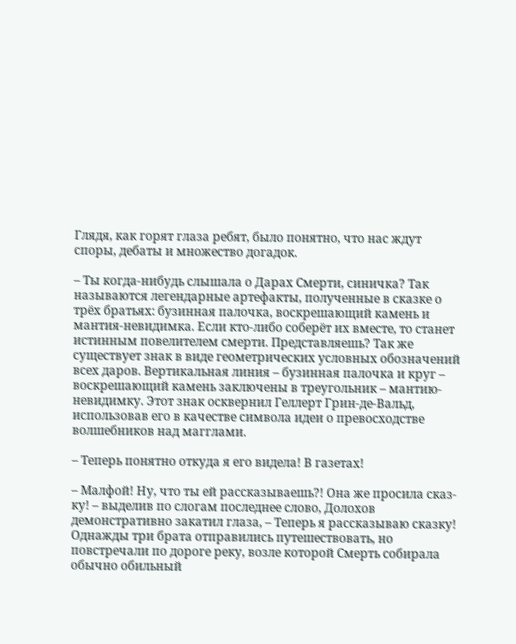Глядя, как горят глаза ребят, было понятно, что нас ждут споры, дебаты и множество догадок.

– Ты когда-нибудь слышала о Дарах Смерти, синичка? Так называются легендарные артефакты, полученные в сказке о трёх братьях: бузинная палочка, воскрешающий камень и мантия-невидимка. Если кто-либо соберёт их вместе, то станет истинным повелителем смерти. Представляешь? Так же существует знак в виде геометрических условных обозначений всех даров. Вертикальная линия – бузинная палочка и круг – воскрешающий камень заключены в треугольник – мантию-невидимку. Этот знак осквернил Геллерт Грин-де-Вальд, использовав его в качестве символа идеи о превосходстве волшебников над магглами.

– Теперь понятно откуда я его видела! В газетах!

– Малфой! Ну, что ты ей рассказываешь?! Она же просила сказ-ку! – выделив по слогам последнее слово, Долохов демонстративно закатил глаза, – Теперь я рассказываю сказку! Однажды три брата отправились путешествовать, но повстречали по дороге реку, возле которой Смерть собирала обычно обильный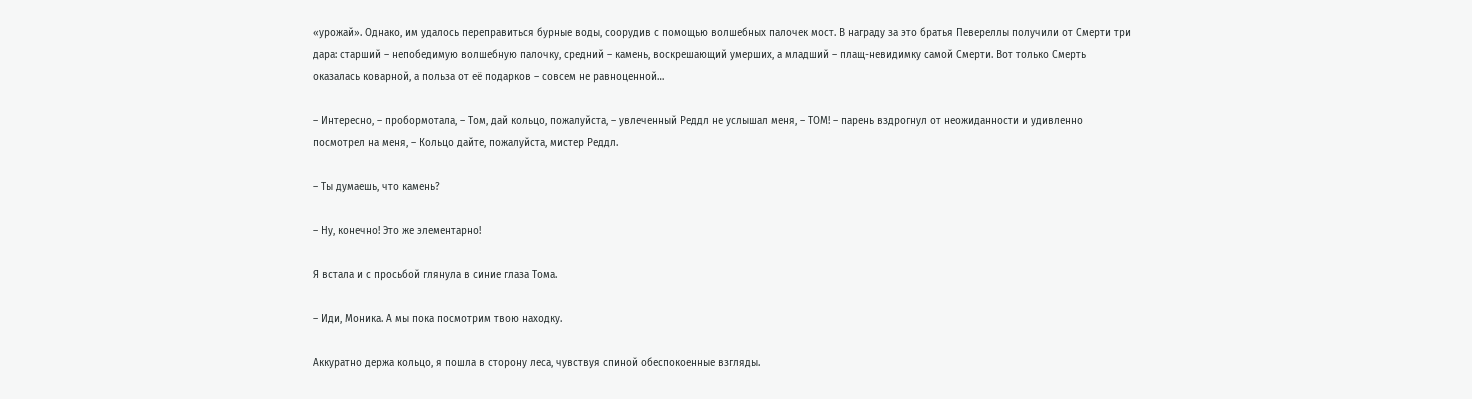«урожай». Однако, им удалось переправиться бурные воды, соорудив с помощью волшебных палочек мост. В награду за это братья Певереллы получили от Смерти три дара: старший – непобедимую волшебную палочку, средний – камень, воскрешающий умерших, а младший – плащ-невидимку самой Смерти. Вот только Смерть оказалась коварной, а польза от её подарков – совсем не равноценной…

– Интересно, – пробормотала, – Том, дай кольцо, пожалуйста, – увлеченный Реддл не услышал меня, – ТОМ! – парень вздрогнул от неожиданности и удивленно посмотрел на меня, – Кольцо дайте, пожалуйста, мистер Реддл.

– Ты думаешь, что камень?

– Ну, конечно! Это же элементарно!

Я встала и с просьбой глянула в синие глаза Тома.

– Иди, Моника. А мы пока посмотрим твою находку.

Аккуратно держа кольцо, я пошла в сторону леса, чувствуя спиной обеспокоенные взгляды.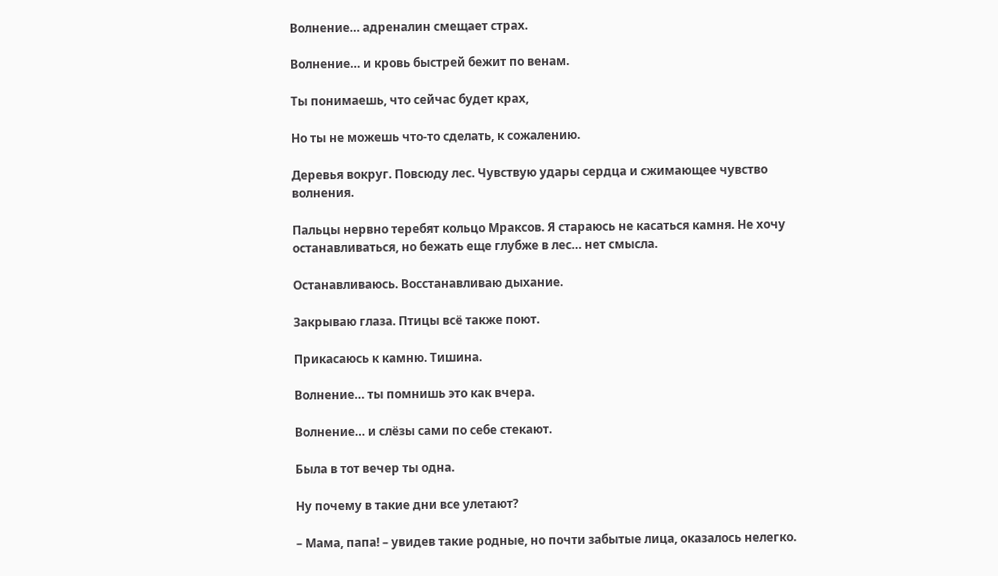Волнение… адреналин смещает страх.

Волнение… и кровь быстрей бежит по венам.

Ты понимаешь, что сейчас будет крах,

Но ты не можешь что-то сделать, к сожалению.

Деревья вокруг. Повсюду лес. Чувствую удары сердца и сжимающее чувство волнения.

Пальцы нервно теребят кольцо Мраксов. Я стараюсь не касаться камня. Не хочу останавливаться, но бежать еще глубже в лес… нет смысла.

Останавливаюсь. Восстанавливаю дыхание.

Закрываю глаза. Птицы всё также поют.

Прикасаюсь к камню. Тишина.

Волнение… ты помнишь это как вчера.

Волнение… и слёзы сами по себе стекают.

Была в тот вечер ты одна.

Ну почему в такие дни все улетают?

– Мама, папа! – увидев такие родные, но почти забытые лица, оказалось нелегко.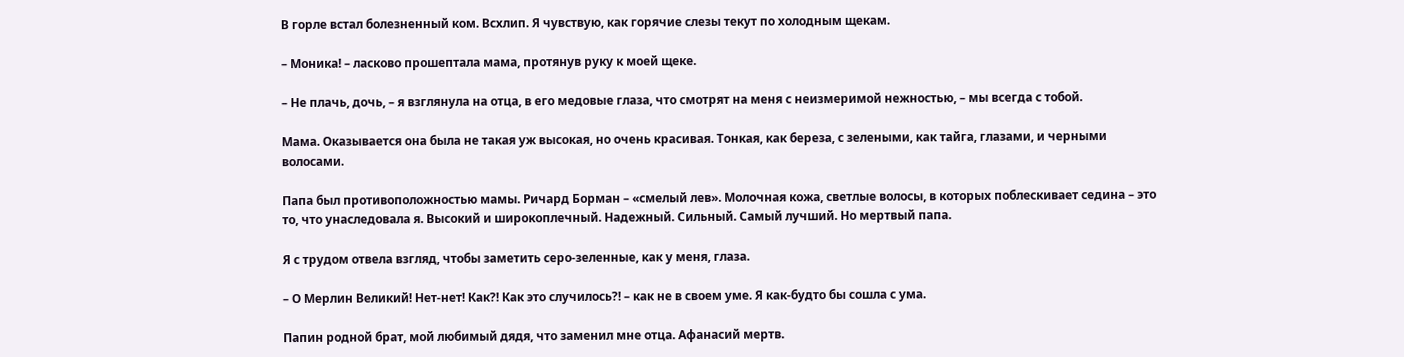В горле встал болезненный ком. Всхлип. Я чувствую, как горячие слезы текут по холодным щекам.

– Моника! – ласково прошептала мама, протянув руку к моей щеке.

– Не плачь, дочь, – я взглянула на отца, в его медовые глаза, что смотрят на меня с неизмеримой нежностью, – мы всегда с тобой.

Мама. Оказывается она была не такая уж высокая, но очень красивая. Тонкая, как береза, с зелеными, как тайга, глазами, и черными волосами.

Папа был противоположностью мамы. Ричард Борман – «смелый лев». Молочная кожа, светлые волосы, в которых поблескивает седина – это то, что унаследовала я. Высокий и широкоплечный. Надежный. Сильный. Самый лучший. Но мертвый папа.

Я с трудом отвела взгляд, чтобы заметить серо-зеленные, как у меня, глаза.

– О Мерлин Великий! Нет-нет! Как?! Как это случилось?! – как не в своем уме. Я как-будто бы сошла с ума.

Папин родной брат, мой любимый дядя, что заменил мне отца. Афанасий мертв.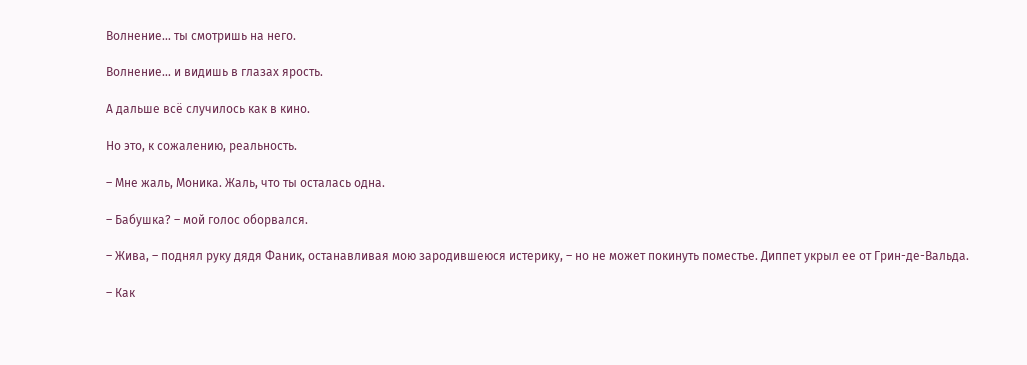Волнение… ты смотришь на него.

Волнение… и видишь в глазах ярость.

А дальше всё случилось как в кино.

Но это, к сожалению, реальность.

– Мне жаль, Моника. Жаль, что ты осталась одна.

– Бабушка? – мой голос оборвался.

– Жива, – поднял руку дядя Фаник, останавливая мою зародившеюся истерику, – но не может покинуть поместье. Диппет укрыл ее от Грин-де-Вальда.

– Как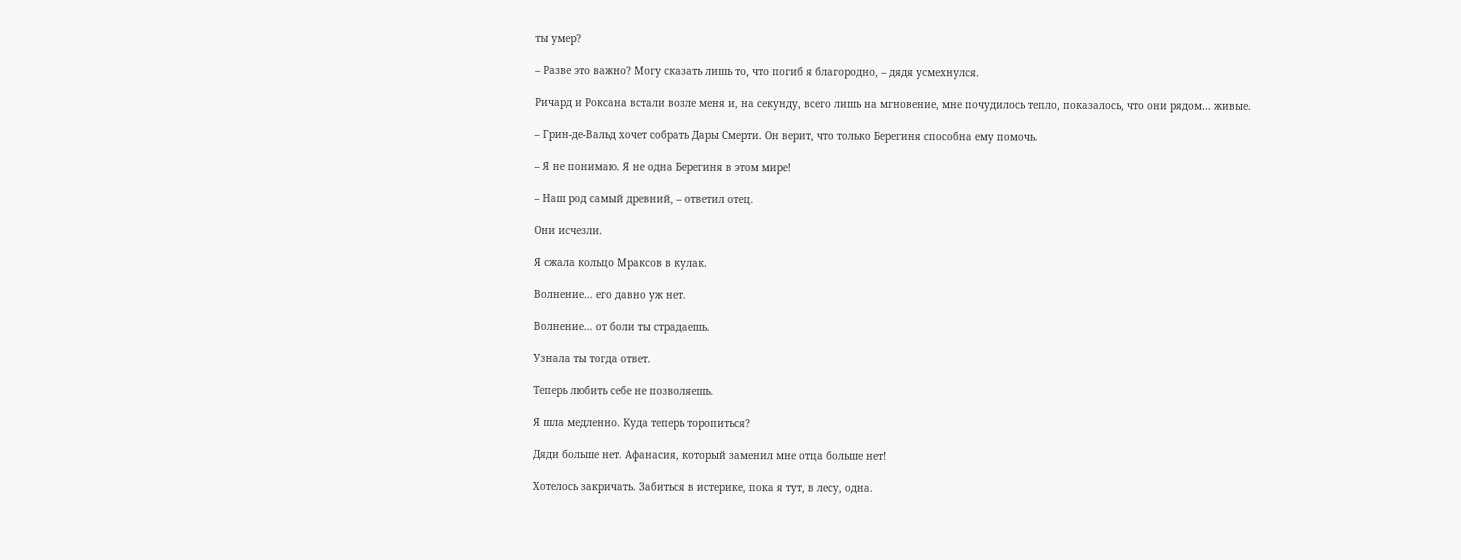ты умер?

– Разве это важно? Могу сказать лишь то, что погиб я благородно, – дядя усмехнулся.

Ричард и Роксана встали возле меня и, на секунду, всего лишь на мгновение, мне почудилось тепло, показалось, что они рядом… живые.

– Грин-де-Вальд хочет собрать Дары Смерти. Он верит, что только Берегиня способна ему помочь.

– Я не понимаю. Я не одна Берегиня в этом мире!

– Наш род самый древний, – ответил отец.

Они исчезли.

Я сжала кольцо Мраксов в кулак.

Волнение… его давно уж нет.

Волнение… от боли ты страдаешь.

Узнала ты тогда ответ.

Теперь любить себе не позволяешь.

Я шла медленно. Куда теперь торопиться?

Дяди больше нет. Афанасия, который заменил мне отца больше нет!

Хотелось закричать. Забиться в истерике, пока я тут, в лесу, одна.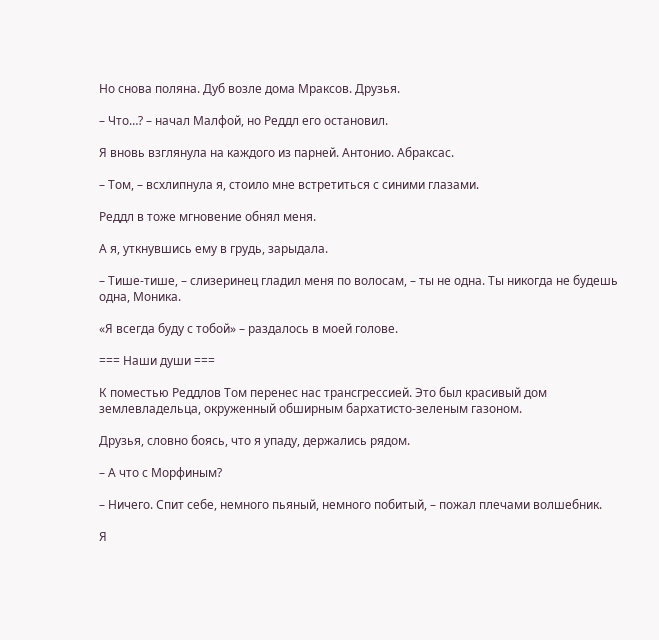Но снова поляна. Дуб возле дома Мраксов. Друзья.

– Что…? – начал Малфой, но Реддл его остановил.

Я вновь взглянула на каждого из парней. Антонио. Абраксас.

– Том, – всхлипнула я, стоило мне встретиться с синими глазами.

Реддл в тоже мгновение обнял меня.

А я, уткнувшись ему в грудь, зарыдала.

– Тише-тише, – слизеринец гладил меня по волосам, – ты не одна. Ты никогда не будешь одна, Моника.

«Я всегда буду с тобой» – раздалось в моей голове.

=== Наши души ===

К поместью Реддлов Том перенес нас трансгрессией. Это был красивый дом землевладельца, окруженный обширным бархатисто-зеленым газоном.

Друзья, словно боясь, что я упаду, держались рядом.

– А что с Морфиным?

– Ничего. Спит себе, немного пьяный, немного побитый, – пожал плечами волшебник.

Я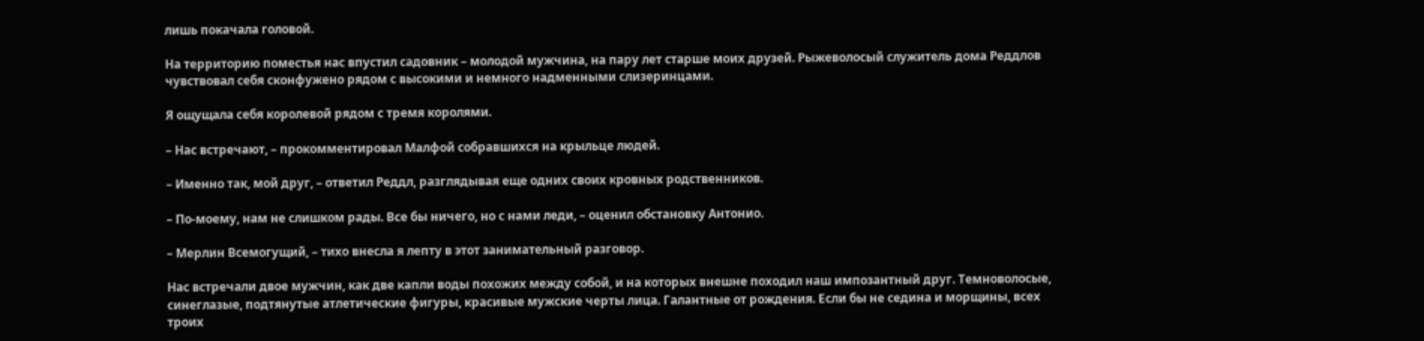лишь покачала головой.

На территорию поместья нас впустил садовник – молодой мужчина, на пару лет старше моих друзей. Рыжеволосый служитель дома Реддлов чувствовал себя сконфужено рядом с высокими и немного надменными слизеринцами.

Я ощущала себя королевой рядом с тремя королями.

– Нас встречают, – прокомментировал Малфой собравшихся на крыльце людей.

– Именно так, мой друг, – ответил Реддл, разглядывая еще одних своих кровных родственников.

– По-моему, нам не слишком рады. Все бы ничего, но с нами леди, – оценил обстановку Антонио.

– Мерлин Всемогущий, – тихо внесла я лепту в этот занимательный разговор.

Нас встречали двое мужчин, как две капли воды похожих между собой, и на которых внешне походил наш импозантный друг. Темноволосые, синеглазые, подтянутые атлетические фигуры, красивые мужские черты лица. Галантные от рождения. Если бы не седина и морщины, всех троих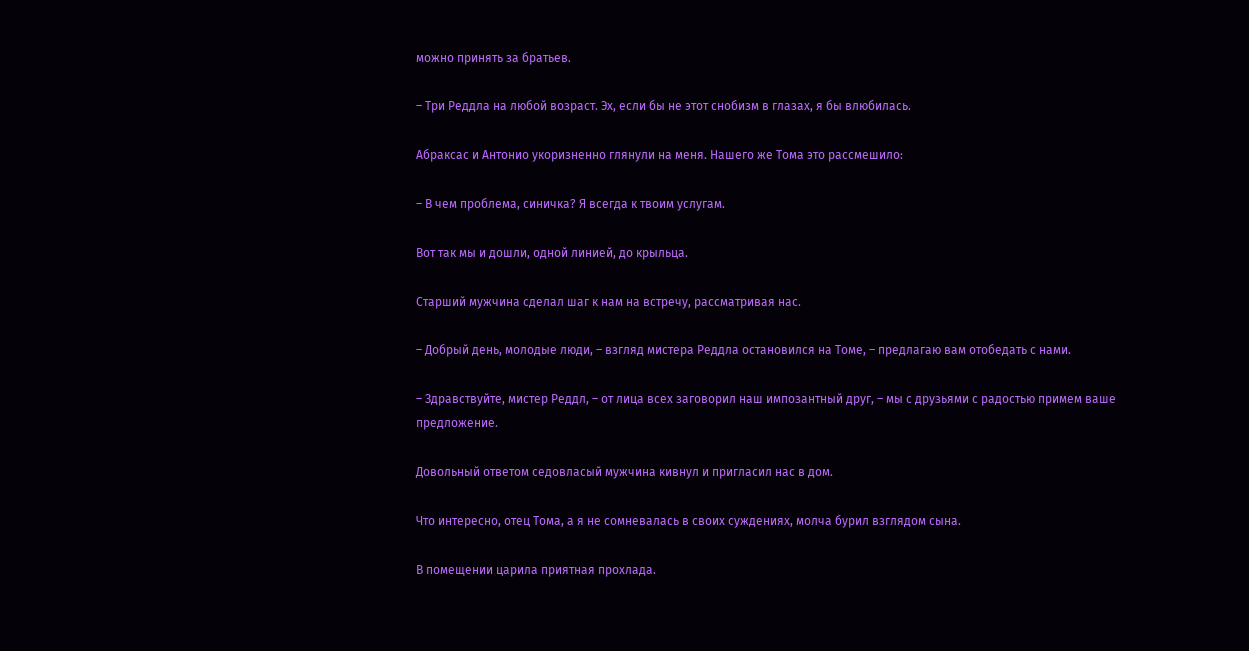можно принять за братьев.

– Три Реддла на любой возраст. Эх, если бы не этот снобизм в глазах, я бы влюбилась.

Абраксас и Антонио укоризненно глянули на меня. Нашего же Тома это рассмешило:

– В чем проблема, синичка? Я всегда к твоим услугам.

Вот так мы и дошли, одной линией, до крыльца.

Старший мужчина сделал шаг к нам на встречу, рассматривая нас.

– Добрый день, молодые люди, – взгляд мистера Реддла остановился на Томе, – предлагаю вам отобедать с нами.

– Здравствуйте, мистер Реддл, – от лица всех заговорил наш импозантный друг, – мы с друзьями с радостью примем ваше предложение.

Довольный ответом седовласый мужчина кивнул и пригласил нас в дом.

Что интересно, отец Тома, а я не сомневалась в своих суждениях, молча бурил взглядом сына.

В помещении царила приятная прохлада.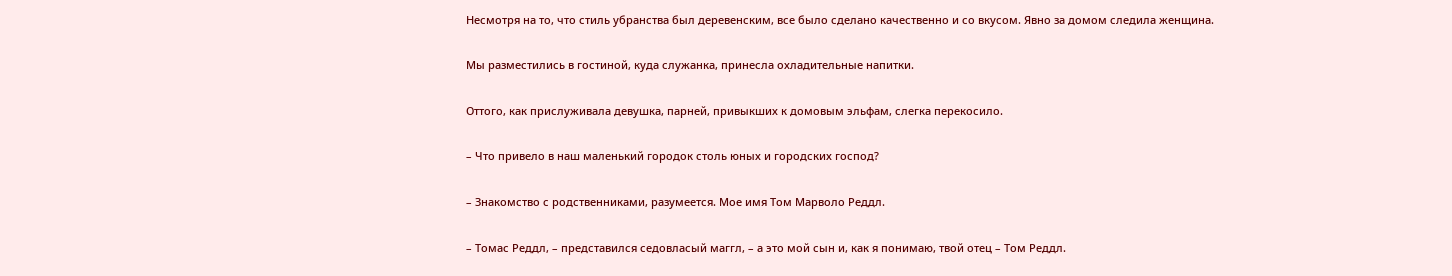Несмотря на то, что стиль убранства был деревенским, все было сделано качественно и со вкусом. Явно за домом следила женщина.

Мы разместились в гостиной, куда служанка, принесла охладительные напитки.

Оттого, как прислуживала девушка, парней, привыкших к домовым эльфам, слегка перекосило.

– Что привело в наш маленький городок столь юных и городских господ?

– Знакомство с родственниками, разумеется. Мое имя Том Марволо Реддл.

– Томас Реддл, – представился седовласый маггл, – а это мой сын и, как я понимаю, твой отец – Том Реддл.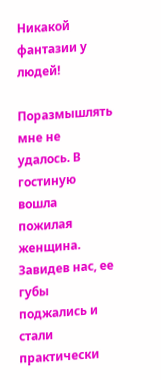Никакой фантазии у людей!

Поразмышлять мне не удалось. В гостиную вошла пожилая женщина. Завидев нас, ее губы поджались и стали практически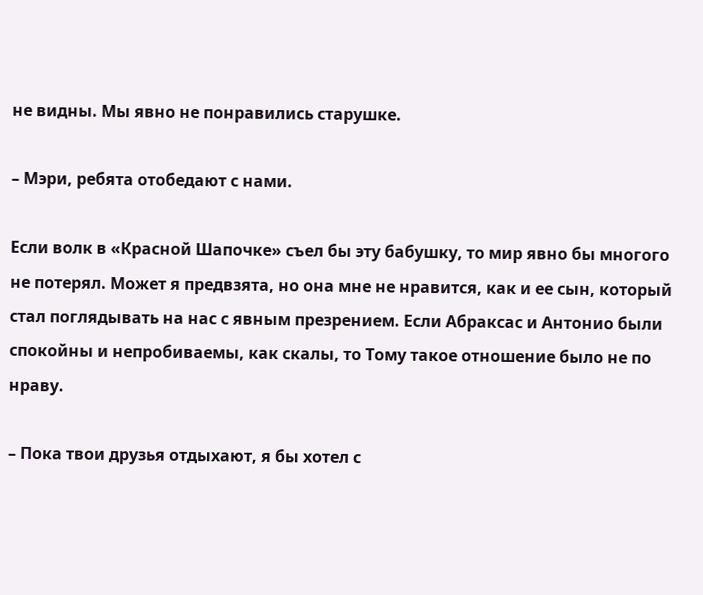не видны. Мы явно не понравились старушке.

– Мэри, ребята отобедают с нами.

Если волк в «Красной Шапочке» съел бы эту бабушку, то мир явно бы многого не потерял. Может я предвзята, но она мне не нравится, как и ее сын, который стал поглядывать на нас с явным презрением. Если Абраксас и Антонио были спокойны и непробиваемы, как скалы, то Тому такое отношение было не по нраву.

– Пока твои друзья отдыхают, я бы хотел с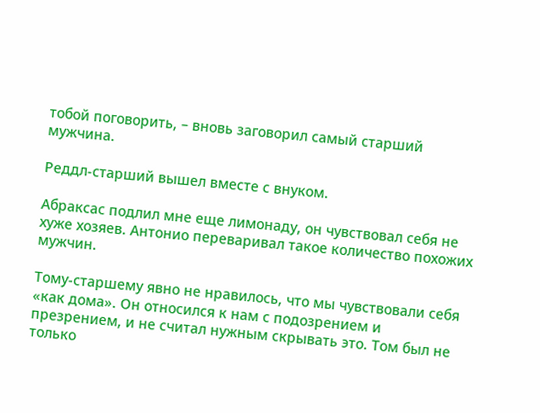тобой поговорить, – вновь заговорил самый старший мужчина.

Реддл-старший вышел вместе с внуком.

Абраксас подлил мне еще лимонаду, он чувствовал себя не хуже хозяев. Антонио переваривал такое количество похожих мужчин.

Тому-старшему явно не нравилось, что мы чувствовали себя «как дома». Он относился к нам с подозрением и презрением, и не считал нужным скрывать это. Том был не только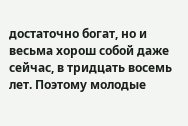достаточно богат, но и весьма хорош собой даже сейчас, в тридцать восемь лет. Поэтому молодые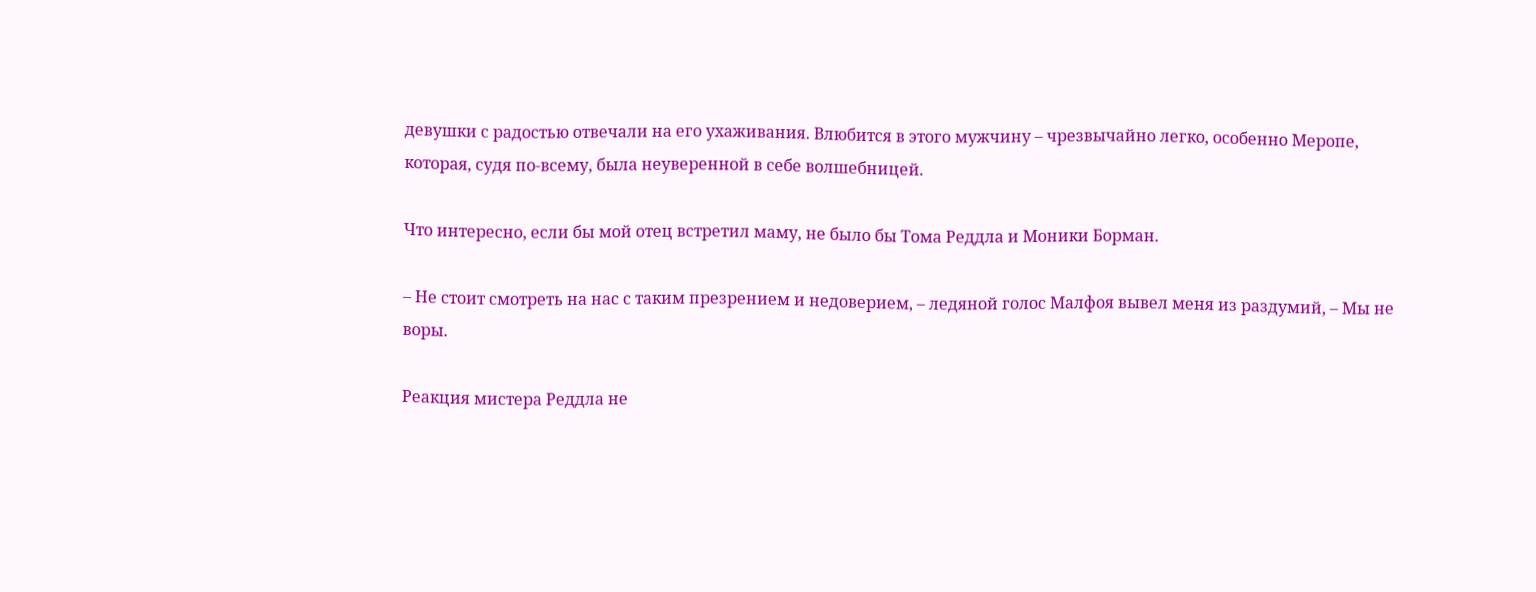девушки с радостью отвечали на его ухаживания. Влюбится в этого мужчину – чрезвычайно легко, особенно Меропе, которая, судя по-всему, была неуверенной в себе волшебницей.

Что интересно, если бы мой отец встретил маму, не было бы Тома Реддла и Моники Борман.

– Не стоит смотреть на нас с таким презрением и недоверием, – ледяной голос Малфоя вывел меня из раздумий, – Мы не воры.

Реакция мистера Реддла не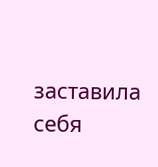заставила себя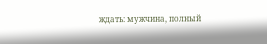ждать: мужчина, полный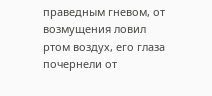праведным гневом, от возмущения ловил ртом воздух, его глаза почернели от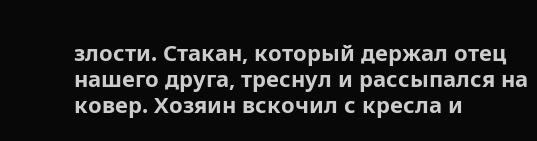злости. Стакан, который держал отец нашего друга, треснул и рассыпался на ковер. Хозяин вскочил с кресла и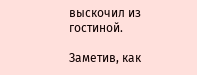выскочил из гостиной.

Заметив, как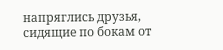напряглись друзья, сидящие по бокам от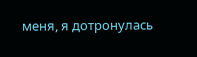меня, я дотронулась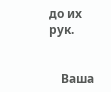до их рук.


    Ваша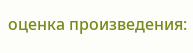оценка произведения: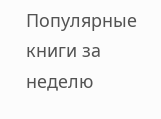Популярные книги за неделю